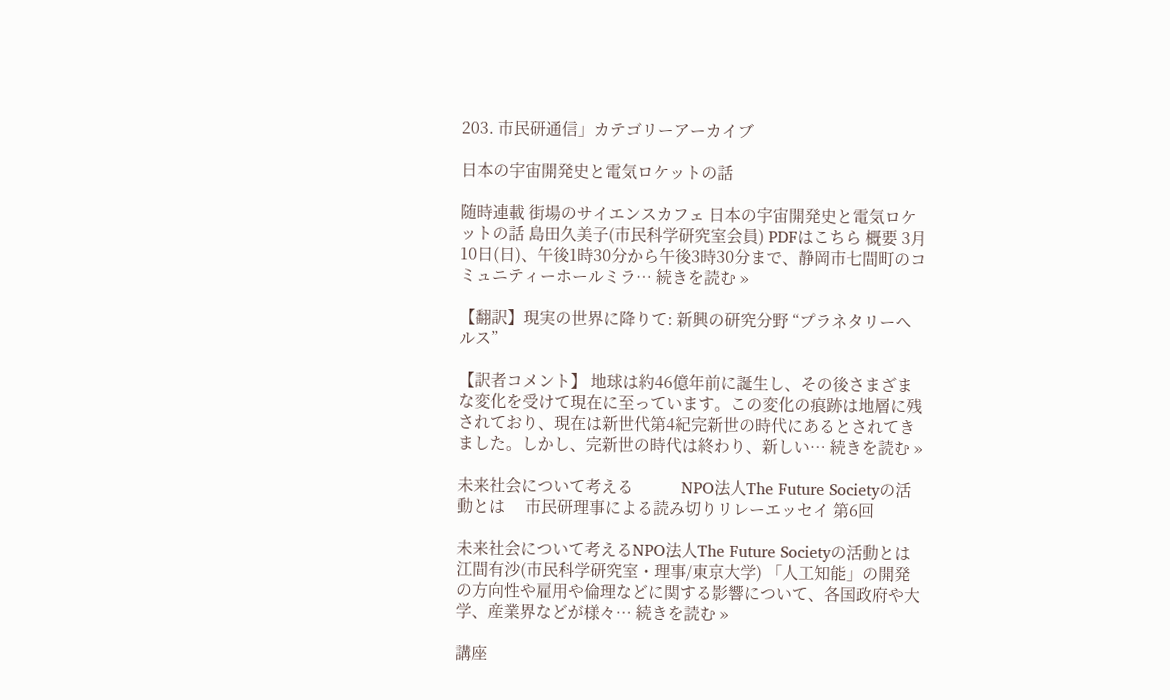203. 市民研通信」カテゴリーアーカイブ

日本の宇宙開発史と電気ロケットの話

随時連載 街場のサイエンスカフェ 日本の宇宙開発史と電気ロケットの話 島田久美子(市民科学研究室会員) PDFはこちら 概要 3月10日(日)、午後1時30分から午後3時30分まで、静岡市七間町のコミュニティーホールミラ… 続きを読む »

【翻訳】現実の世界に降りて: 新興の研究分野 “プラネタリーヘルス”

【訳者コメント】 地球は約46億年前に誕生し、その後さまざまな変化を受けて現在に至っています。この変化の痕跡は地層に残されており、現在は新世代第4紀完新世の時代にあるとされてきました。しかし、完新世の時代は終わり、新しい… 続きを読む »

未来社会について考える            NPO法人The Future Societyの活動とは     市民研理事による読み切りリレーエッセイ 第6回

未来社会について考えるNPO法人The Future Societyの活動とは 江間有沙(市民科学研究室・理事/東京大学) 「人工知能」の開発の方向性や雇用や倫理などに関する影響について、各国政府や大学、産業界などが様々… 続きを読む »

講座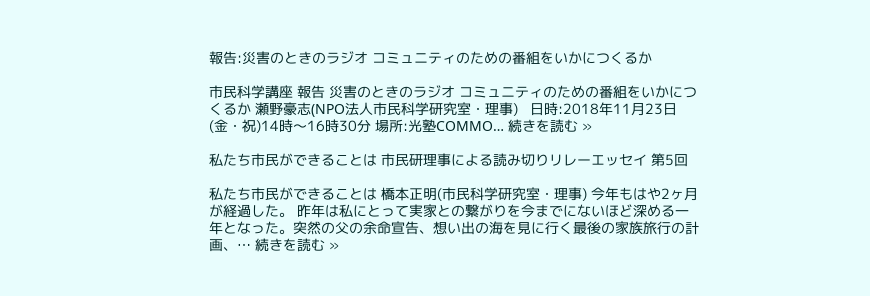報告:災害のときのラジオ コミュニティのための番組をいかにつくるか

市民科学講座 報告 災害のときのラジオ コミュニティのための番組をいかにつくるか 瀬野豪志(NPO法人市民科学研究室・理事)   日時:2018年11月23日(金・祝)14時〜16時30分 場所:光塾COMMO… 続きを読む »

私たち市民ができることは 市民研理事による読み切りリレーエッセイ 第5回

私たち市民ができることは 橋本正明(市民科学研究室・理事) 今年もはや2ヶ月が経過した。 昨年は私にとって実家との繋がりを今までにないほど深める一年となった。突然の父の余命宣告、想い出の海を見に行く最後の家族旅行の計画、… 続きを読む »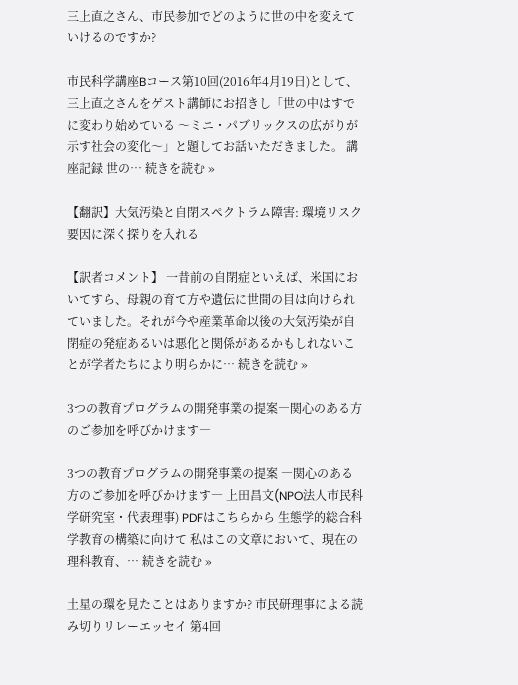三上直之さん、市民参加でどのように世の中を変えていけるのですか?

市民科学講座Bコース第10回(2016年4月19日)として、三上直之さんをゲスト講師にお招きし「世の中はすでに変わり始めている 〜ミニ・パブリックスの広がりが示す社会の変化〜」と題してお話いただきました。 講座記録 世の… 続きを読む »

【翻訳】大気汚染と自閉スペクトラム障害: 環境リスク要因に深く探りを入れる

【訳者コメント】 一昔前の自閉症といえば、米国においてすら、母親の育て方や遺伝に世間の目は向けられていました。それが今や産業革命以後の大気汚染が自閉症の発症あるいは悪化と関係があるかもしれないことが学者たちにより明らかに… 続きを読む »

3つの教育プログラムの開発事業の提案―関心のある方のご参加を呼びかけます―

3つの教育プログラムの開発事業の提案 ―関心のある方のご参加を呼びかけます― 上田昌文(NPO法人市民科学研究室・代表理事) PDFはこちらから 生態学的総合科学教育の構築に向けて 私はこの文章において、現在の理科教育、… 続きを読む »

土星の環を見たことはありますか? 市民研理事による読み切りリレーエッセイ 第4回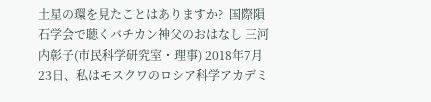土星の環を見たことはありますか?  国際隕石学会で聴くバチカン神父のおはなし 三河内彰子(市民科学研究室・理事) 2018年7月23日、私はモスクワのロシア科学アカデミ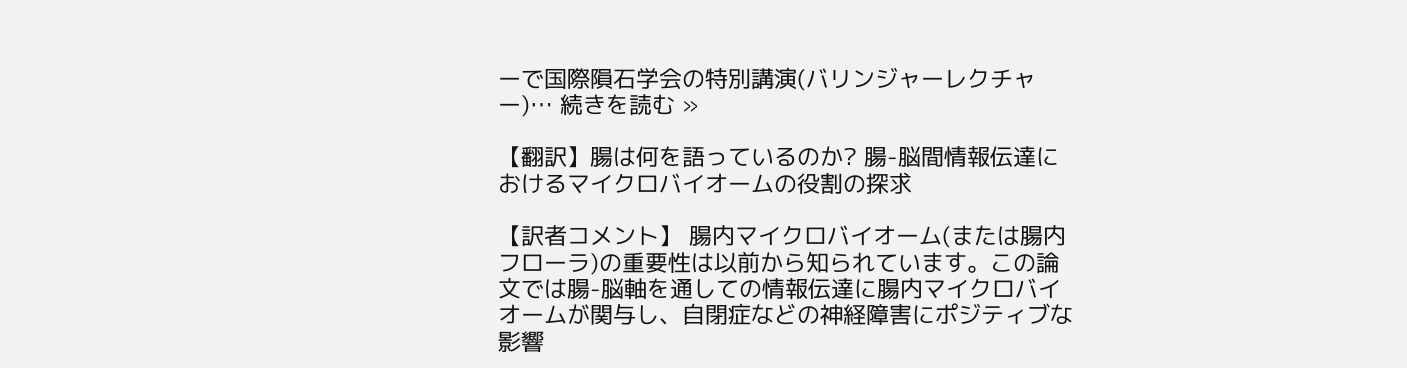ーで国際隕石学会の特別講演(バリンジャーレクチャー)… 続きを読む »

【翻訳】腸は何を語っているのか? 腸-脳間情報伝達におけるマイクロバイオームの役割の探求

【訳者コメント】 腸内マイクロバイオーム(または腸内フローラ)の重要性は以前から知られています。この論文では腸-脳軸を通しての情報伝達に腸内マイクロバイオームが関与し、自閉症などの神経障害にポジティブな影響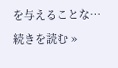を与えることな… 続きを読む »